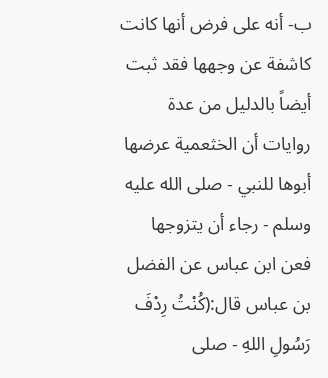ب- أنه على فرض أنها كانت كاشفة عن وجهها فقد ثبت أيضاً بالدليل من عدة روايات أن الخثعمية عرضها أبوها للنبي - صلى الله عليه وسلم - رجاء أن يتزوجها فعن ابن عباس عن الفضل بن عباس قال:(كُنْتُ رِدْفَ رَسُولِ اللهِ - صلى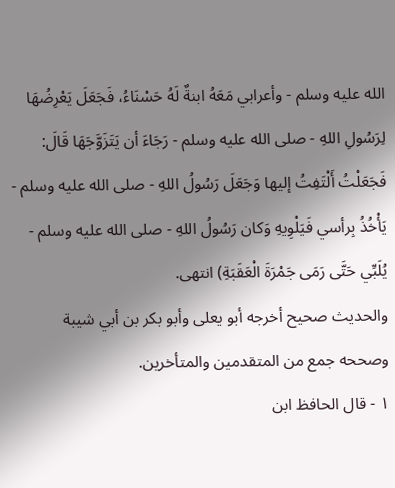الله عليه وسلم - وأعرابي مَعَهُ ابنةٌ لَهُ حَسْنَاءُ، فَجَعَلَ يَعْرِضُهَا لِرَسُولِ اللهِ - صلى الله عليه وسلم - رَجَاءَ أن يَتَزَوَّجَهَا قَالَ: فَجَعَلْتُ أَلْتَفِتُ إليها وَجَعَلَ رَسُولُ اللهِ - صلى الله عليه وسلم - يَأْخُذُ بِرأسي فَيَلْوِيهِ وَكان رَسُولُ اللهِ - صلى الله عليه وسلم - يُلَبِّي حَتَّى رَمَى جَمْرَةَ الْعَقَبَةِ) انتهى.
والحديث صحيح أخرجه أبو يعلى وأبو بكر بن أبي شيبة وصححه جمع من المتقدمين والمتأخرين.
١ - قال الحافظ ابن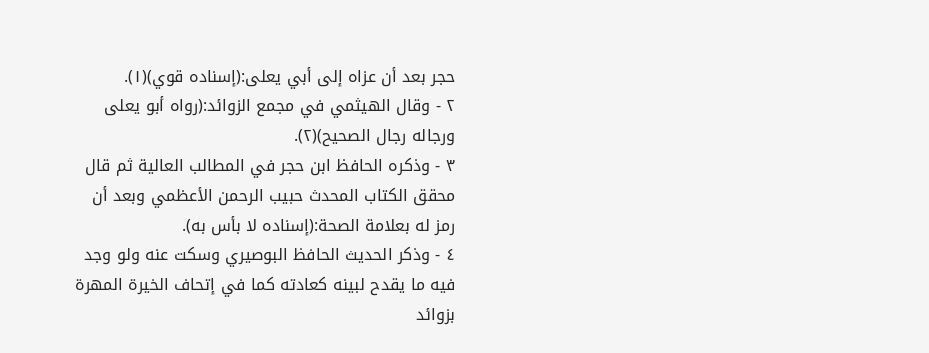حجر بعد أن عزاه إلى أبي يعلى:(إسناده قوي)(١).
٢ - وقال الهيثمي في مجمع الزوائد:(رواه أبو يعلى ورجاله رجال الصحيح)(٢).
٣ - وذكره الحافظ ابن حجر في المطالب العالية ثم قال محقق الكتاب المحدث حبيب الرحمن الأعظمي وبعد أن رمز له بعلامة الصحة:(إسناده لا بأس به).
٤ - وذكر الحديث الحافظ البوصيري وسكت عنه ولو وجد فيه ما يقدح لبينه كعادته كما في إتحاف الخيرة المهرة بزوائد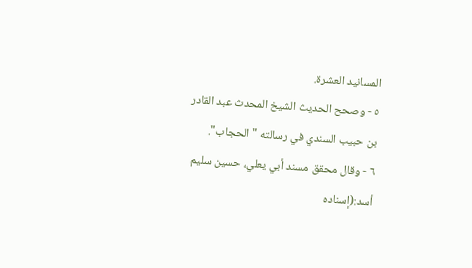المسانيد العشرة.
٥ - وصحح الحديث الشيخ المحدث عبد القادر بن حبيب السندي في رسالته "الحجاب".
٦ - وقال محقق مسند أبي يعلي، حسين سليم أسد:(إسناده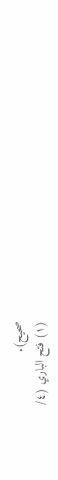صحيح).
(١) فتح الباري (٤/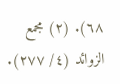٦٨). (٢) مجمع الزوائد (٤/ ٢٧٧).